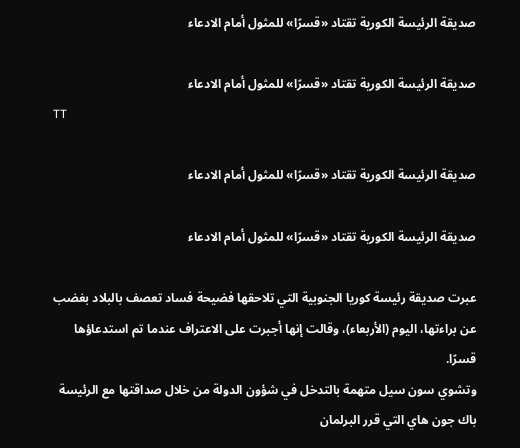صديقة الرئيسة الكورية تقتاد «قسرًا» للمثول أمام الادعاء

صديقة الرئيسة الكورية تقتاد «قسرًا» للمثول أمام الادعاء
TT

صديقة الرئيسة الكورية تقتاد «قسرًا» للمثول أمام الادعاء

صديقة الرئيسة الكورية تقتاد «قسرًا» للمثول أمام الادعاء

عبرت صديقة رئيسة كوريا الجنوبية التي تلاحقها فضيحة فساد تعصف بالبلاد بغضب عن براءتها، اليوم (الأربعاء)، وقالت إنها أجبرت على الاعتراف عندما تم استدعاؤها قسرًا.
وتشوي سون سيل متهمة بالتدخل في شؤون الدولة من خلال صداقتها مع الرئيسة باك جون هاي التي قرر البرلمان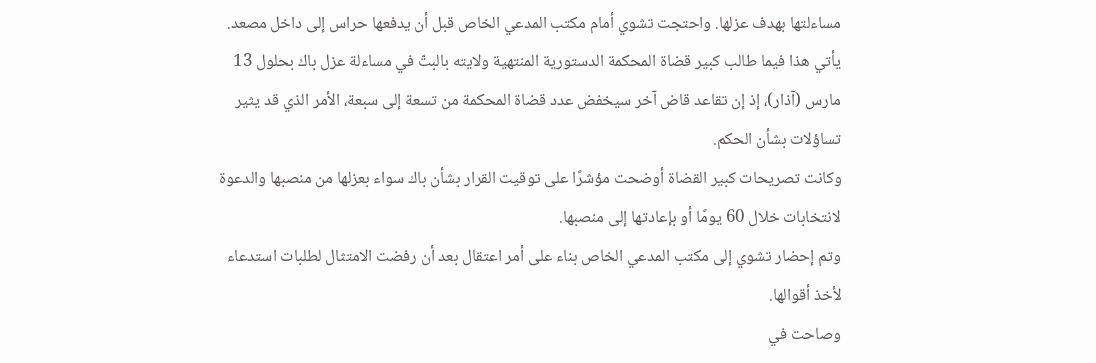مساءلتها بهدف عزلها. واحتجت تشوي أمام مكتب المدعي الخاص قبل أن يدفعها حراس إلى داخل مصعد.
يأتي هذا فيما طالب كبير قضاة المحكمة الدستورية المنتهية ولايته بالبتّ في مساءلة عزل باك بحلول 13 مارس (آذار)، إذ إن تقاعد قاض آخر سيخفض عدد قضاة المحكمة من تسعة إلى سبعة، الأمر الذي قد يثير تساؤلات بشأن الحكم.
وكانت تصريحات كبير القضاة أوضحت مؤشرًا على توقيت القرار بشأن باك سواء بعزلها من منصبها والدعوة لانتخابات خلال 60 يومًا أو بإعادتها إلى منصبها.
وتم إحضار تشوي إلى مكتب المدعي الخاص بناء على أمر اعتقال بعد أن رفضت الامتثال لطلبات استدعاء لأخذ أقوالها.
وصاحت في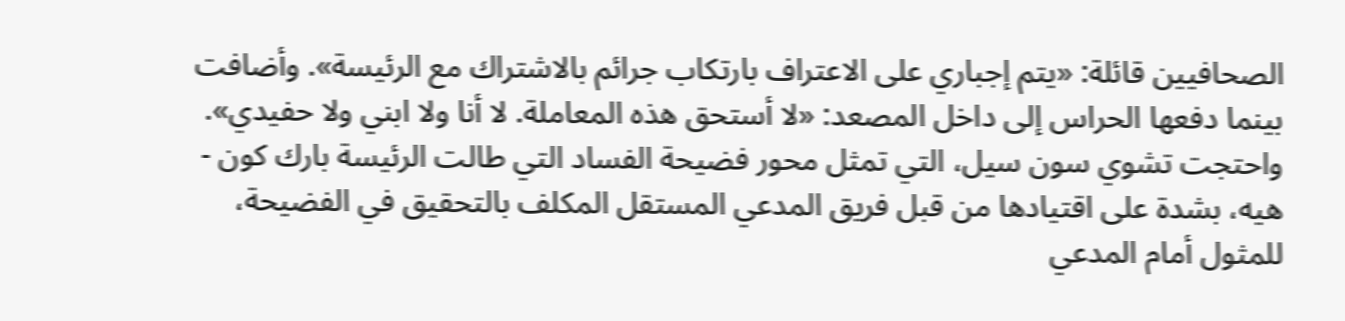الصحافيين قائلة: «يتم إجباري على الاعتراف بارتكاب جرائم بالاشتراك مع الرئيسة». وأضافت بينما دفعها الحراس إلى داخل المصعد: «لا أستحق هذه المعاملة. لا أنا ولا ابني ولا حفيدي».
واحتجت تشوي سون سيل، التي تمثل محور فضيحة الفساد التي طالت الرئيسة بارك كون - هيه، بشدة على اقتيادها من قبل فريق المدعي المستقل المكلف بالتحقيق في الفضيحة، للمثول أمام المدعي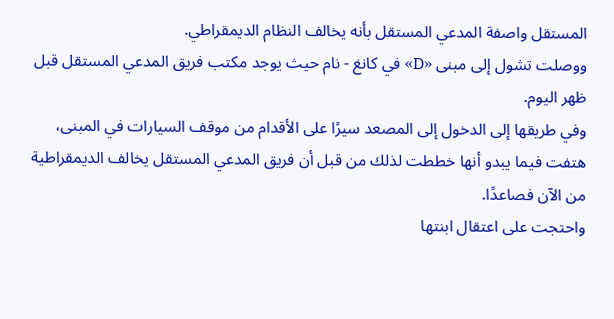المستقل واصفة المدعي المستقل بأنه يخالف النظام الديمقراطي.
ووصلت تشول إلى مبنى «D» في كانغ - نام حيث يوجد مكتب فريق المدعي المستقل قبل ظهر اليوم.
وفي طريقها إلى الدخول إلى المصعد سيرًا على الأقدام من موقف السيارات في المبنى، هتفت فيما يبدو أنها خططت لذلك من قبل أن فريق المدعي المستقل يخالف الديمقراطية من الآن فصاعدًا.
واحتجت على اعتقال ابنتها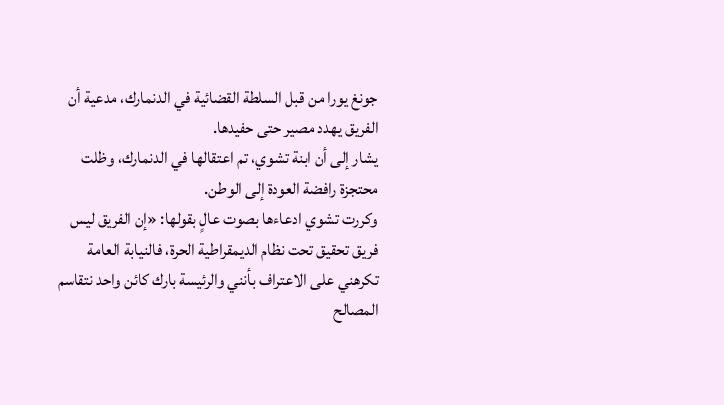جونغ يورا من قبل السلطة القضائية في الدنمارك، مدعية أن الفريق يهدد مصير حتى حفيدها.
يشار إلى أن ابنة تشوي، تم اعتقالها في الدنمارك، وظلت محتجزة رافضة العودة إلى الوطن.
وكررت تشوي ادعاءها بصوت عالٍ بقولها: «إن الفريق ليس فريق تحقيق تحت نظام الديمقراطية الحرة، فالنيابة العامة تكرهني على الاعتراف بأنني والرئيسة بارك كائن واحد نتقاسم المصالح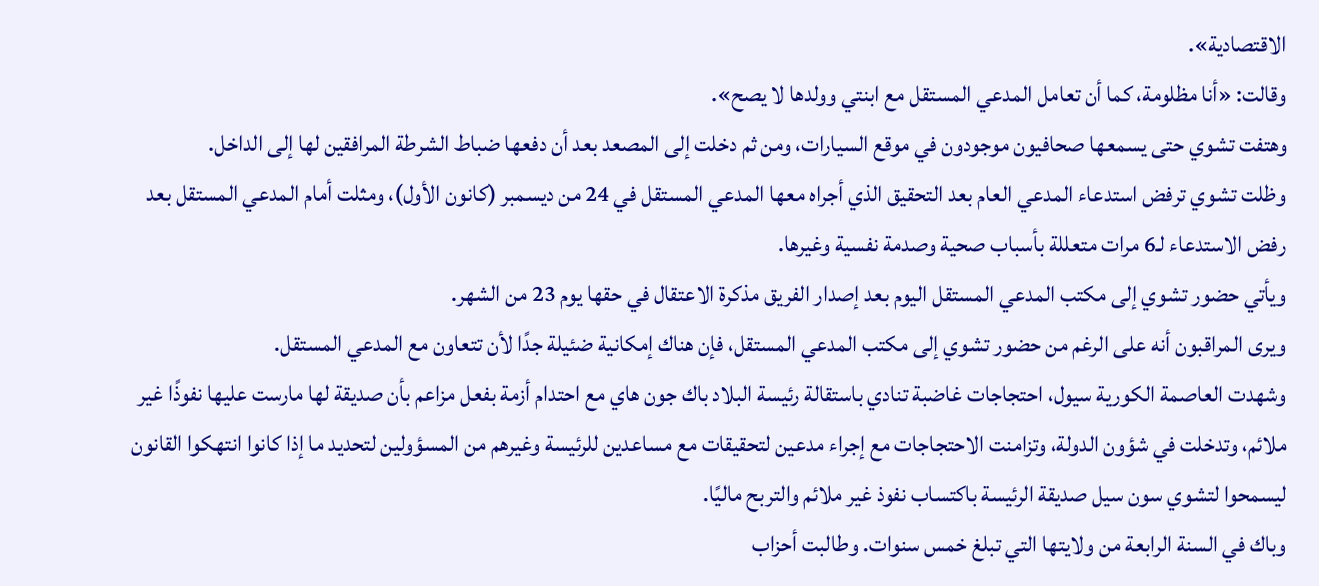الاقتصادية».
وقالت: «أنا مظلومة، كما أن تعامل المدعي المستقل مع ابنتي وولدها لا يصح».
وهتفت تشوي حتى يسمعها صحافيون موجودون في موقع السيارات، ومن ثم دخلت إلى المصعد بعد أن دفعها ضباط الشرطة المرافقين لها إلى الداخل.
وظلت تشوي ترفض استدعاء المدعي العام بعد التحقيق الذي أجراه معها المدعي المستقل في 24 من ديسمبر (كانون الأول)، ومثلت أمام المدعي المستقل بعد رفض الاستدعاء لـ6 مرات متعللة بأسباب صحية وصدمة نفسية وغيرها.
ويأتي حضور تشوي إلى مكتب المدعي المستقل اليوم بعد إصدار الفريق مذكرة الاعتقال في حقها يوم 23 من الشهر.
ويرى المراقبون أنه على الرغم من حضور تشوي إلى مكتب المدعي المستقل، فإن هناك إمكانية ضئيلة جدًا لأن تتعاون مع المدعي المستقل.
وشهدت العاصمة الكورية سيول، احتجاجات غاضبة تنادي باستقالة رئيسة البلاد باك جون هاي مع احتدام أزمة بفعل مزاعم بأن صديقة لها مارست عليها نفوذًا غير ملائم، وتدخلت في شؤون الدولة، وتزامنت الاحتجاجات مع إجراء مدعين لتحقيقات مع مساعدين للرئيسة وغيرهم من المسؤولين لتحديد ما إذا كانوا انتهكوا القانون ليسمحوا لتشوي سون سيل صديقة الرئيسة باكتساب نفوذ غير ملائم والتربح ماليًا.
وباك في السنة الرابعة من ولايتها التي تبلغ خمس سنوات. وطالبت أحزاب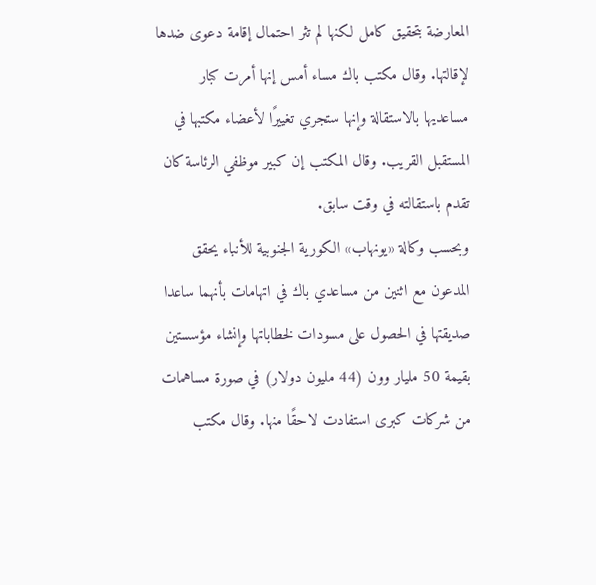المعارضة بتحقيق كامل لكنها لم تثر احتمال إقامة دعوى ضدها لإقالتها. وقال مكتب باك مساء أمس إنها أمرت كبار مساعديها بالاستقالة وإنها ستجري تغييرًا لأعضاء مكتبها في المستقبل القريب. وقال المكتب إن كبير موظفي الرئاسة كان تقدم باستقالته في وقت سابق.
وبحسب وكالة «يونهاب» الكورية الجنوبية للأنباء يحقق المدعون مع اثنين من مساعدي باك في اتهامات بأنهما ساعدا صديقتها في الحصول على مسودات لخطاباتها وإنشاء مؤسستين بقيمة 50 مليار وون (44 مليون دولار) في صورة مساهمات من شركات كبرى استفادت لاحقًا منها. وقال مكتب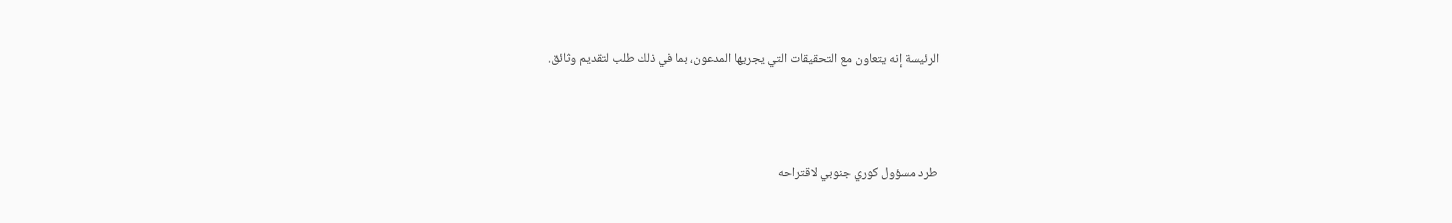الرئيسة إنه يتعاون مع التحقيقات التي يجريها المدعون، بما في ذلك طلب لتقديم وثائق.



طرد مسؤول كوري جنوبي لاقتراحه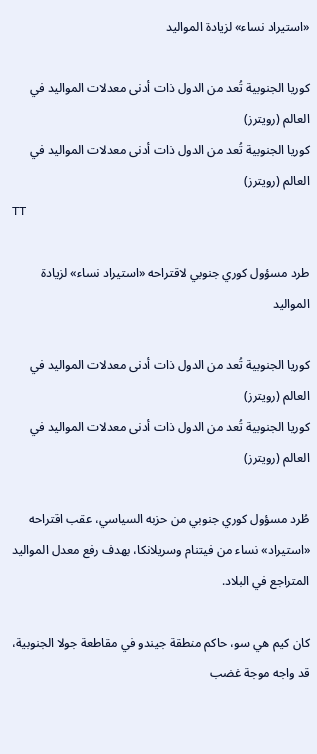«استيراد نساء» لزيادة المواليد

كوريا الجنوبية تُعد من الدول ذات أدنى معدلات المواليد في العالم (رويترز)
كوريا الجنوبية تُعد من الدول ذات أدنى معدلات المواليد في العالم (رويترز)
TT

طرد مسؤول كوري جنوبي لاقتراحه «استيراد نساء» لزيادة المواليد

كوريا الجنوبية تُعد من الدول ذات أدنى معدلات المواليد في العالم (رويترز)
كوريا الجنوبية تُعد من الدول ذات أدنى معدلات المواليد في العالم (رويترز)

طُرد مسؤول كوري جنوبي من حزبه السياسي، عقب اقتراحه «استيراد» نساء من فيتنام وسريلانكا، بهدف رفع معدل المواليد المتراجع في البلاد.

كان كيم هي سو، حاكم منطقة جيندو في مقاطعة جولا الجنوبية، قد واجه موجة غضب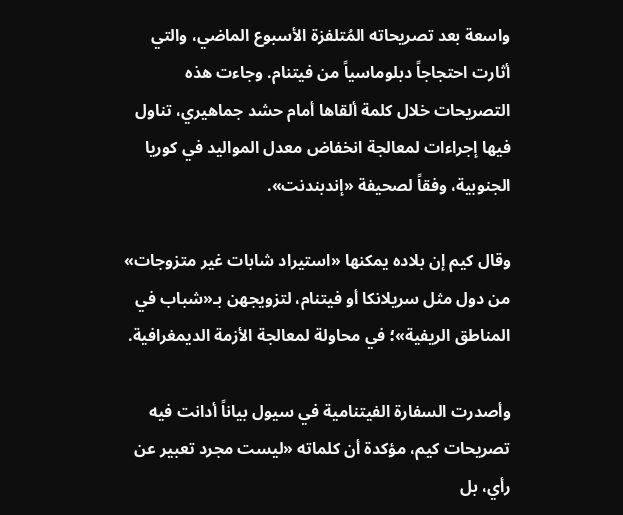واسعة بعد تصريحاته المُتلفزة الأسبوع الماضي، والتي أثارت احتجاجاً دبلوماسياً من فيتنام. وجاءت هذه التصريحات خلال كلمة ألقاها أمام حشد جماهيري، تناول فيها إجراءات لمعالجة انخفاض معدل المواليد في كوريا الجنوبية، وفقاً لصحيفة «إندبندنت».

وقال كيم إن بلاده يمكنها «استيراد شابات غير متزوجات» من دول مثل سريلانكا أو فيتنام، لتزويجهن بـ«شباب في المناطق الريفية»؛ في محاولة لمعالجة الأزمة الديمغرافية.

وأصدرت السفارة الفيتنامية في سيول بياناً أدانت فيه تصريحات كيم، مؤكدة أن كلماته «ليست مجرد تعبير عن رأي، بل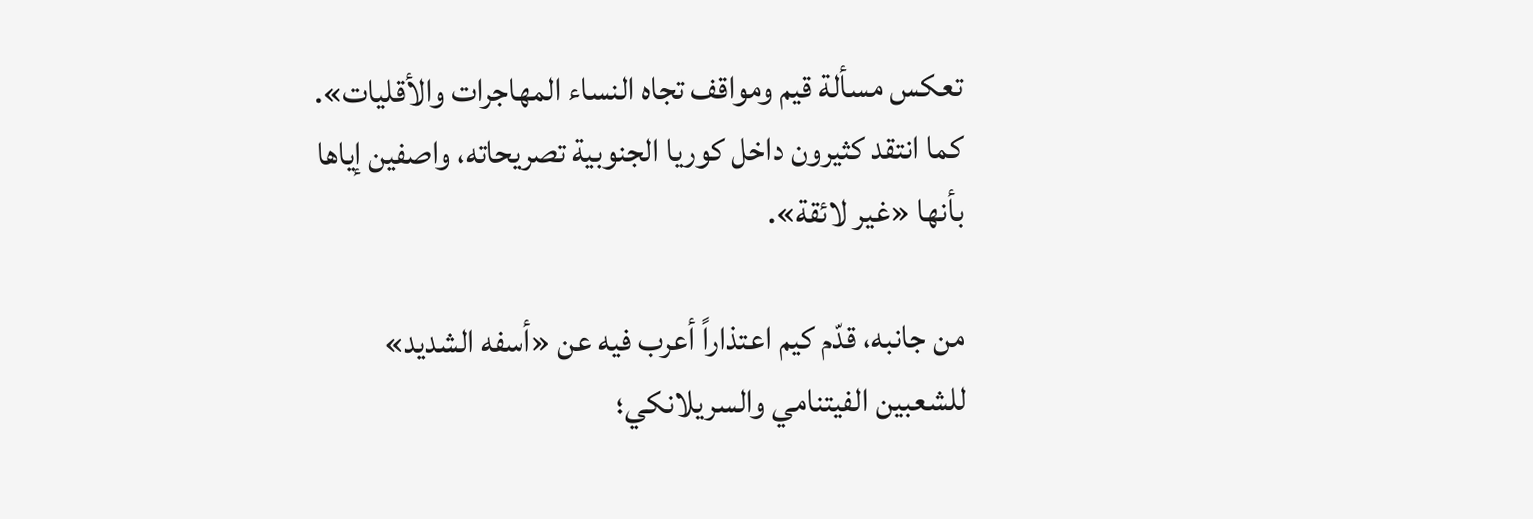تعكس مسألة قيم ومواقف تجاه النساء المهاجرات والأقليات». كما انتقد كثيرون داخل كوريا الجنوبية تصريحاته، واصفين إياها بأنها «غير لائقة».

من جانبه، قدّم كيم اعتذاراً أعرب فيه عن «أسفه الشديد» للشعبين الفيتنامي والسريلانكي؛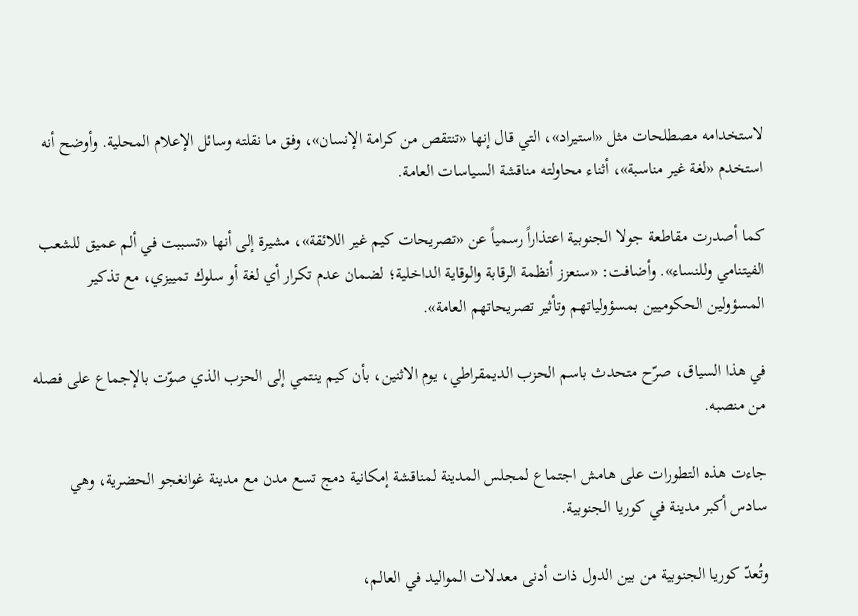لاستخدامه مصطلحات مثل «استيراد»، التي قال إنها «تنتقص من كرامة الإنسان»، وفق ما نقلته وسائل الإعلام المحلية. وأوضح أنه استخدم «لغة غير مناسبة»، أثناء محاولته مناقشة السياسات العامة.

كما أصدرت مقاطعة جولا الجنوبية اعتذاراً رسمياً عن «تصريحات كيم غير اللائقة»، مشيرة إلى أنها «تسببت في ألم عميق للشعب الفيتنامي وللنساء». وأضافت: «سنعزز أنظمة الرقابة والوقاية الداخلية؛ لضمان عدم تكرار أي لغة أو سلوك تمييزي، مع تذكير المسؤولين الحكوميين بمسؤولياتهم وتأثير تصريحاتهم العامة».

في هذا السياق، صرّح متحدث باسم الحزب الديمقراطي، يوم الاثنين، بأن كيم ينتمي إلى الحزب الذي صوّت بالإجماع على فصله من منصبه.

جاءت هذه التطورات على هامش اجتماع لمجلس المدينة لمناقشة إمكانية دمج تسع مدن مع مدينة غوانغجو الحضرية، وهي سادس أكبر مدينة في كوريا الجنوبية.

وتُعدّ كوريا الجنوبية من بين الدول ذات أدنى معدلات المواليد في العالم،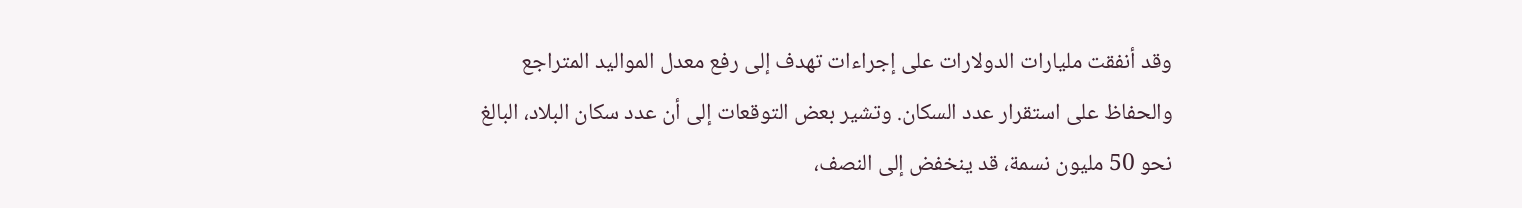وقد أنفقت مليارات الدولارات على إجراءات تهدف إلى رفع معدل المواليد المتراجع والحفاظ على استقرار عدد السكان. وتشير بعض التوقعات إلى أن عدد سكان البلاد، البالغ نحو 50 مليون نسمة، قد ينخفض إلى النصف،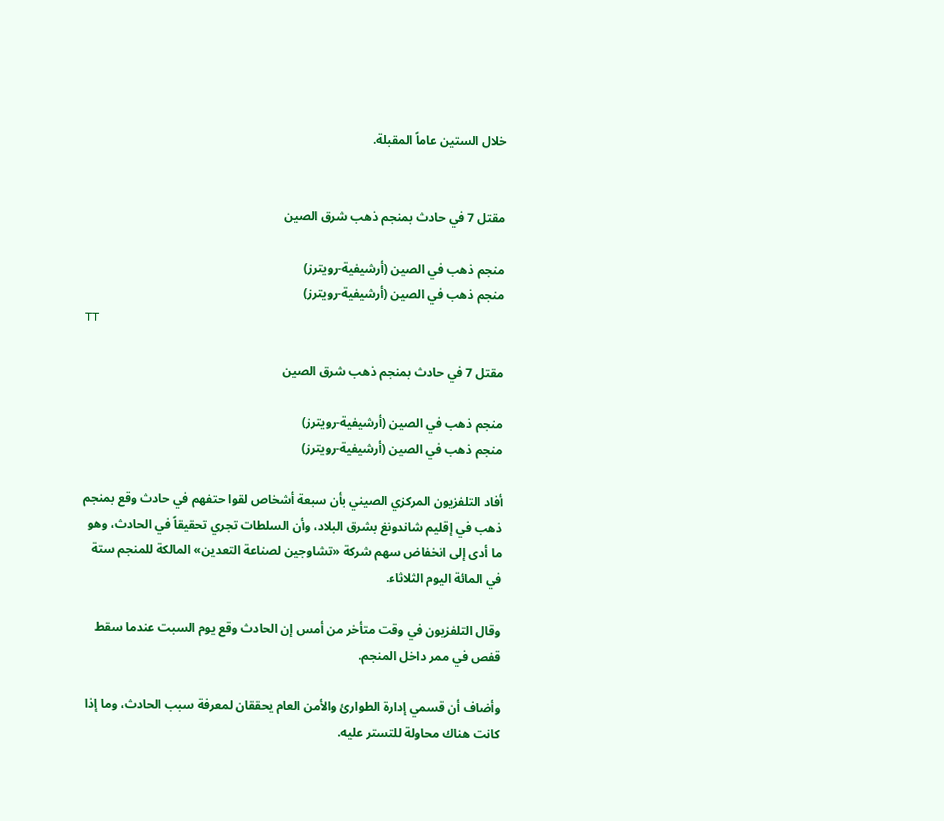خلال الستين عاماً المقبلة.


مقتل 7 في حادث بمنجم ذهب شرق الصين

منجم ذهب في الصين (أرشيفية-رويترز)
منجم ذهب في الصين (أرشيفية-رويترز)
TT

مقتل 7 في حادث بمنجم ذهب شرق الصين

منجم ذهب في الصين (أرشيفية-رويترز)
منجم ذهب في الصين (أرشيفية-رويترز)

أفاد التلفزيون المركزي الصيني بأن سبعة أشخاص لقوا حتفهم في حادث وقع بمنجم ذهب في إقليم شاندونغ بشرق البلاد، وأن السلطات تجري تحقيقاً في الحادث، وهو ما أدى إلى انخفاض سهم شركة «تشاوجين لصناعة التعدين» المالكة للمنجم ستة في المائة اليوم الثلاثاء.

وقال ‌التلفزيون في ‌وقت متأخر من ‌أمس إن ‌الحادث وقع يوم السبت عندما سقط قفص في ممر داخل المنجم.

وأضاف أن قسمي إدارة الطوارئ والأمن العام يحققان لمعرفة سبب الحادث، وما إذا كانت هناك محاولة للتستر عليه.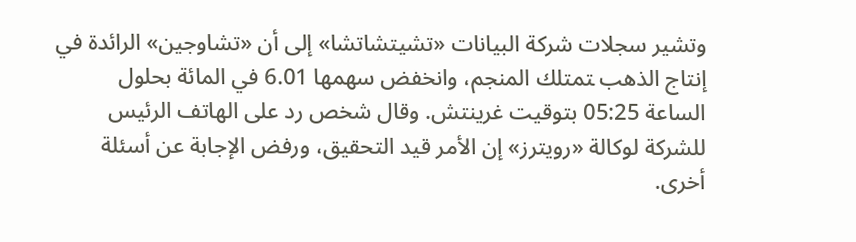وتشير سجلات شركة البيانات «تشيتشاتشا» إلى أن «تشاوجين» الرائدة في إنتاج الذهب ‍تمتلك المنجم، وانخفض سهمها 6.01 في المائة بحلول الساعة 05:25 بتوقيت غرينتش. وقال شخص رد على الهاتف الرئيس للشركة لوكالة «رويترز» إن الأمر قيد التحقيق، ورفض الإجابة عن أسئلة أخرى.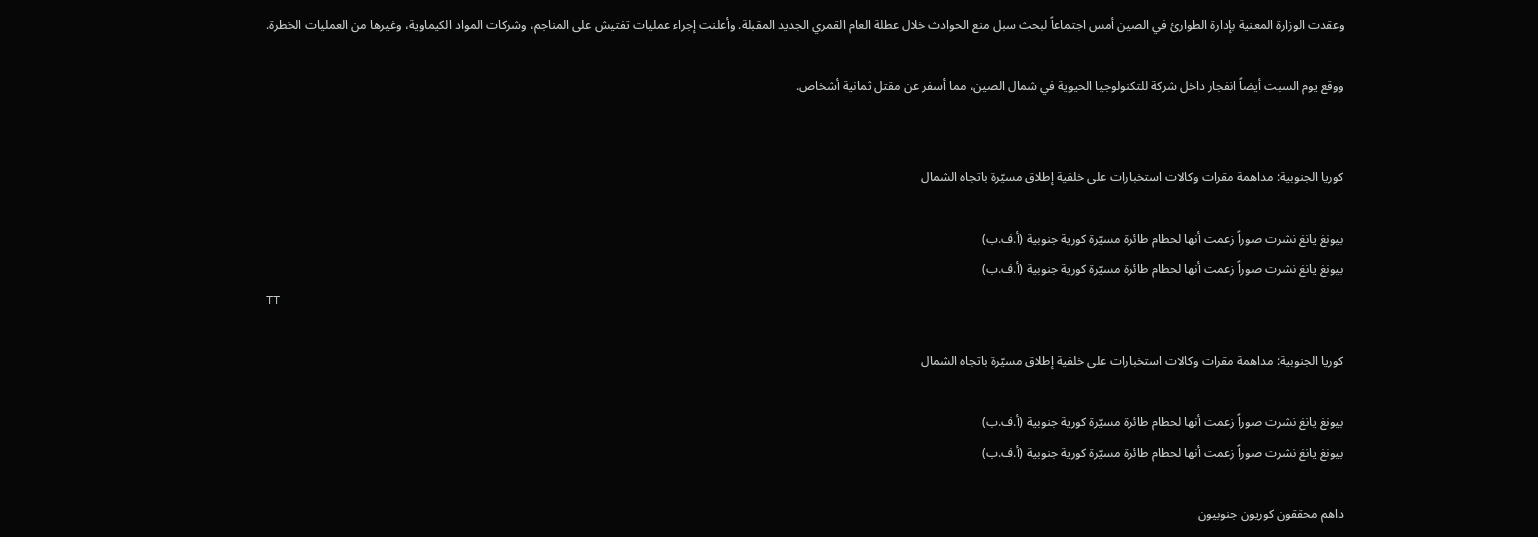وعقدت الوزارة المعنية بإدارة الطوارئ في الصين أمس اجتماعاً لبحث سبل منع الحوادث خلال عطلة العام القمري الجديد المقبلة. وأعلنت إجراء عمليات تفتيش على المناجم، وشركات المواد الكيماوية، وغيرها من العمليات الخطرة.

ووقع يوم السبت أيضاً انفجار داخل شركة للتكنولوجيا الحيوية في شمال الصين، مما أسفر ‌عن مقتل ثمانية أشخاص.


كوريا الجنوبية: مداهمة مقرات وكالات استخبارات على خلفية إطلاق مسيّرة باتجاه الشمال

بيونغ يانغ نشرت صوراً زعمت أنها لحطام طائرة مسيّرة كورية جنوبية (أ.ف.ب)
بيونغ يانغ نشرت صوراً زعمت أنها لحطام طائرة مسيّرة كورية جنوبية (أ.ف.ب)
TT

كوريا الجنوبية: مداهمة مقرات وكالات استخبارات على خلفية إطلاق مسيّرة باتجاه الشمال

بيونغ يانغ نشرت صوراً زعمت أنها لحطام طائرة مسيّرة كورية جنوبية (أ.ف.ب)
بيونغ يانغ نشرت صوراً زعمت أنها لحطام طائرة مسيّرة كورية جنوبية (أ.ف.ب)

داهم محققون كوريون جنوبيون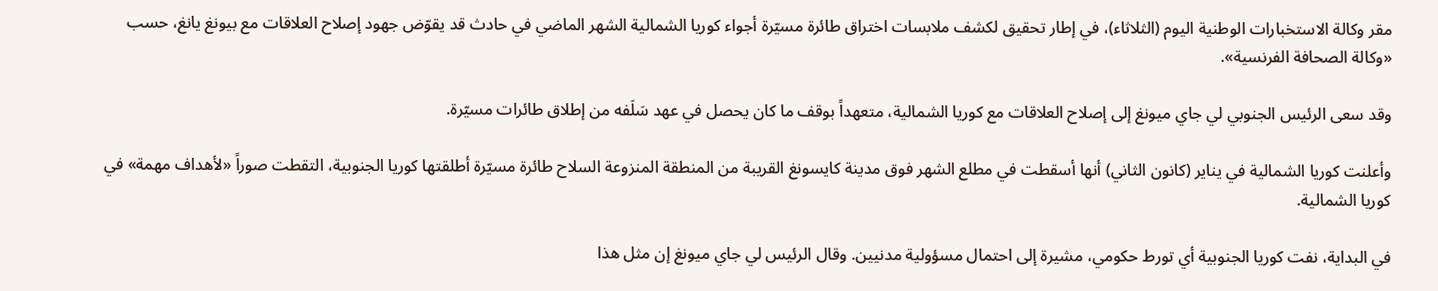مقر وكالة الاستخبارات الوطنية اليوم (الثلاثاء)، في إطار تحقيق لكشف ملابسات اختراق طائرة مسيّرة أجواء كوريا الشمالية الشهر الماضي في حادث قد يقوّض جهود إصلاح العلاقات مع بيونغ يانغ، حسب «وكالة الصحافة الفرنسية».

وقد سعى الرئيس الجنوبي لي جاي ميونغ إلى إصلاح العلاقات مع كوريا الشمالية، متعهداً بوقف ما كان يحصل في عهد سَلَفه من إطلاق طائرات مسيّرة.

وأعلنت كوريا الشمالية في يناير (كانون الثاني) أنها أسقطت في مطلع الشهر فوق مدينة كايسونغ القريبة من المنطقة المنزوعة السلاح طائرة مسيّرة أطلقتها كوريا الجنوبية، التقطت صوراً «لأهداف مهمة» في كوريا الشمالية.

في البداية، نفت كوريا الجنوبية أي تورط حكومي، مشيرة إلى احتمال مسؤولية مدنيين. وقال الرئيس لي جاي ميونغ إن مثل هذا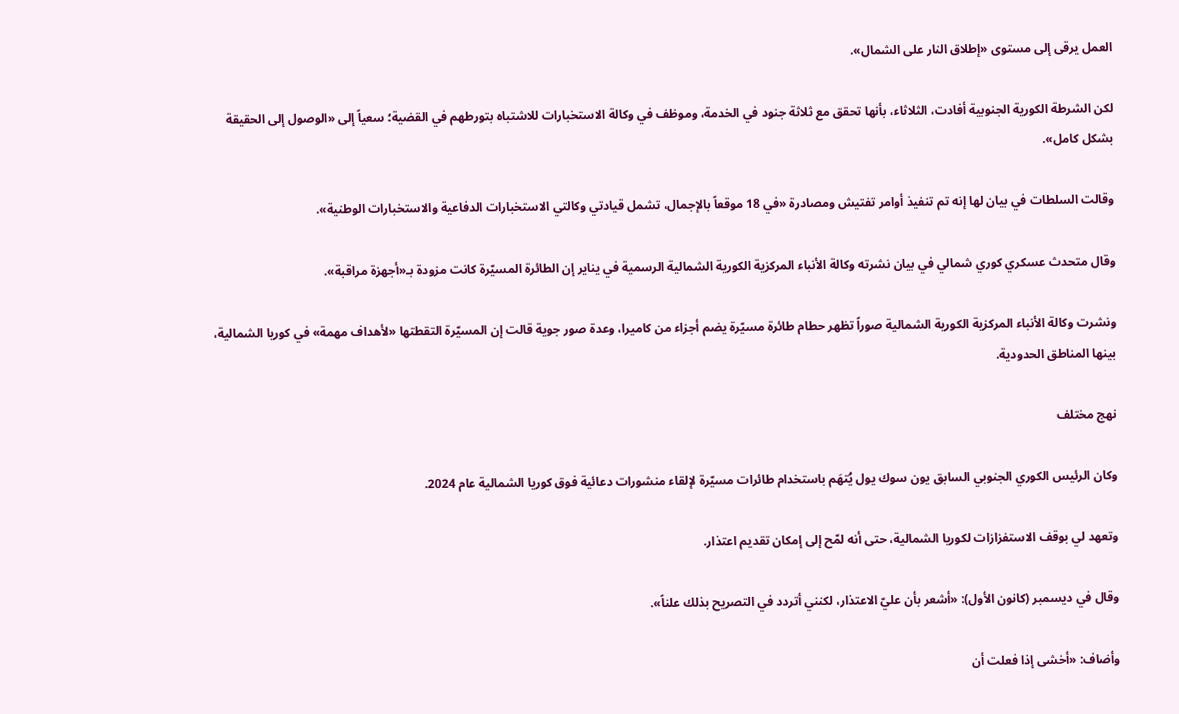العمل يرقى إلى مستوى «إطلاق النار على الشمال».

لكن الشرطة الكورية الجنوبية أفادت، الثلاثاء، بأنها تحقق مع ثلاثة جنود في الخدمة، وموظف في وكالة الاستخبارات للاشتباه بتورطهم في القضية؛ سعياً إلى «الوصول إلى الحقيقة بشكل كامل».

وقالت السلطات في بيان لها إنه تم تنفيذ أوامر تفتيش ومصادرة «في 18 موقعاً بالإجمال، تشمل قيادتي وكالتي الاستخبارات الدفاعية والاستخبارات الوطنية».

وقال متحدث عسكري كوري شمالي في بيان نشرته وكالة الأنباء المركزية الكورية الشمالية الرسمية في يناير إن الطائرة المسيّرة كانت مزودة بـ«أجهزة مراقبة».

ونشرت وكالة الأنباء المركزية الكورية الشمالية صوراً تظهر حطام طائرة مسيّرة يضم أجزاء من كاميرا، وعدة صور جوية قالت إن المسيّرة التقطتها «لأهداف مهمة» في كوريا الشمالية، بينها المناطق الحدودية.

نهج مختلف

وكان الرئيس الكوري الجنوبي السابق يون سوك يول يُتهَم باستخدام طائرات مسيّرة لإلقاء منشورات دعائية فوق كوريا الشمالية عام 2024.

وتعهد لي بوقف الاستفزازات لكوريا الشمالية، حتى أنه لمّح إلى إمكان تقديم اعتذار.

وقال في ديسمبر (كانون الأول): «أشعر بأن عليّ الاعتذار، لكنني أتردد في التصريح بذلك علناً».

وأضاف: «أخشى إذا فعلت أن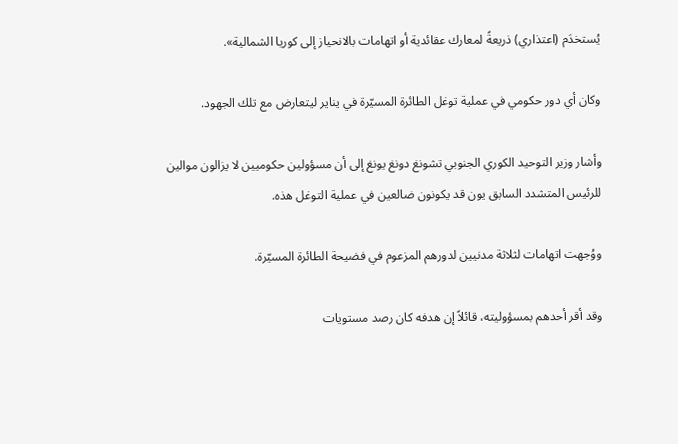يُستخدَم (اعتذاري) ذريعةً لمعارك عقائدية أو اتهامات بالانحياز إلى كوريا الشمالية».

وكان أي دور حكومي في عملية توغل الطائرة المسيّرة في يناير ليتعارض مع تلك الجهود.

وأشار وزير التوحيد الكوري الجنوبي تشونغ دونغ يونغ إلى أن مسؤولين حكوميين لا يزالون موالين للرئيس المتشدد السابق يون قد يكونون ضالعين في عملية التوغل هذه.

ووُجهت اتهامات لثلاثة مدنيين لدورهم المزعوم في فضيحة الطائرة المسيّرة.

وقد أقر أحدهم بمسؤوليته، قائلاً إن هدفه كان رصد مستويات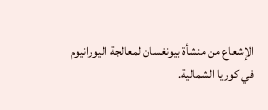الإشعاع من منشأة بيونغسان لمعالجة اليورانيوم في كوريا الشمالية.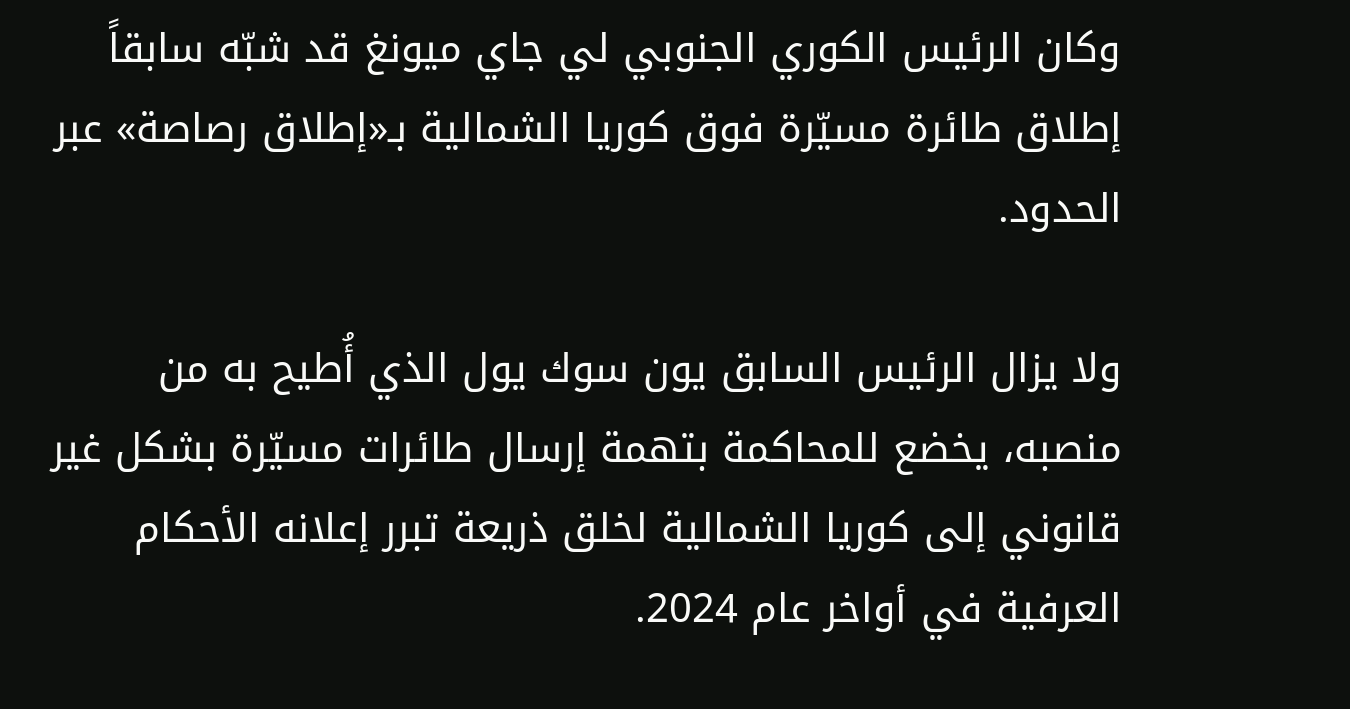وكان الرئيس الكوري الجنوبي لي جاي ميونغ قد شبّه سابقاً إطلاق طائرة مسيّرة فوق كوريا الشمالية بـ«إطلاق رصاصة» عبر الحدود.

ولا يزال الرئيس السابق يون سوك يول الذي أُطيح به من منصبه، يخضع للمحاكمة بتهمة إرسال طائرات مسيّرة بشكل غير قانوني إلى كوريا الشمالية لخلق ذريعة تبرر إعلانه الأحكام العرفية في أواخر عام 2024.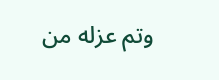وتم عزله من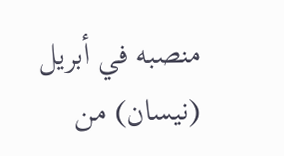منصبه في أبريل (نيسان) من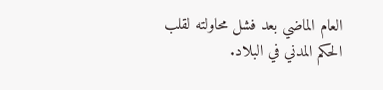العام الماضي بعد فشل محاولته لقلب الحكم المدني في البلاد.